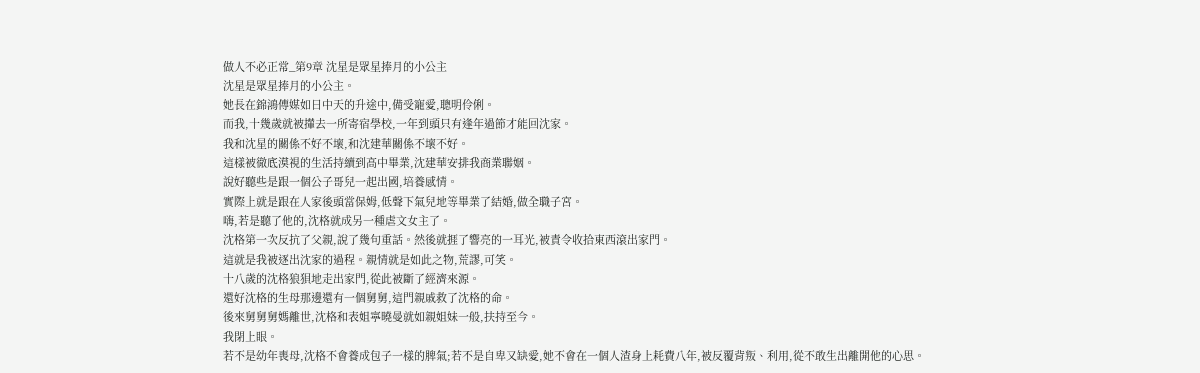做人不必正常_第9章 沈星是眾星捧月的小公主
沈星是眾星捧月的小公主。
她長在錦鴻傳媒如日中天的升途中,備受寵愛,聰明伶俐。
而我,十幾歲就被攆去一所寄宿學校,一年到頭只有逢年過節才能回沈家。
我和沈星的關係不好不壞,和沈建華關係不壞不好。
這樣被徹底漠視的生活持續到高中畢業,沈建華安排我商業聯姻。
說好聽些是跟一個公子哥兒一起出國,培養感情。
實際上就是跟在人家後頭當保姆,低聲下氣兒地等畢業了結婚,做全職子宮。
嗨,若是聽了他的,沈格就成另一種虐文女主了。
沈格第一次反抗了父親,說了幾句重話。然後就捱了響亮的一耳光,被責令收拾東西滾出家門。
這就是我被逐出沈家的過程。親情就是如此之物,荒謬,可笑。
十八歲的沈格狼狽地走出家門,從此被斷了經濟來源。
還好沈格的生母那邊還有一個舅舅,這門親戚救了沈格的命。
後來舅舅舅媽離世,沈格和表姐寧曉曼就如親姐妹一般,扶持至今。
我閉上眼。
若不是幼年喪母,沈格不會養成包子一樣的脾氣;若不是自卑又缺愛,她不會在一個人渣身上耗費八年,被反覆背叛、利用,從不敢生出離開他的心思。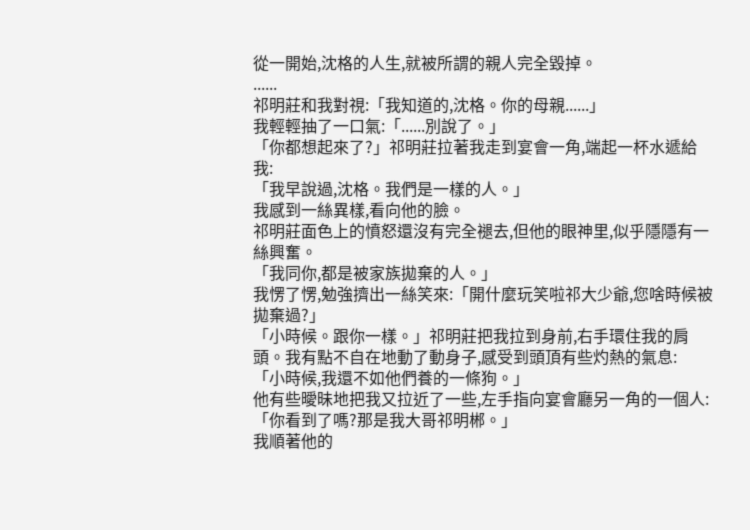從一開始,沈格的人生,就被所謂的親人完全毀掉。
......
祁明莊和我對視:「我知道的,沈格。你的母親......」
我輕輕抽了一口氣:「......別說了。」
「你都想起來了?」祁明莊拉著我走到宴會一角,端起一杯水遞給我:
「我早說過,沈格。我們是一樣的人。」
我感到一絲異樣,看向他的臉。
祁明莊面色上的憤怒還沒有完全褪去,但他的眼神里,似乎隱隱有一絲興奮。
「我同你,都是被家族拋棄的人。」
我愣了愣,勉強擠出一絲笑來:「開什麼玩笑啦祁大少爺,您啥時候被拋棄過?」
「小時候。跟你一樣。」祁明莊把我拉到身前,右手環住我的肩頭。我有點不自在地動了動身子,感受到頭頂有些灼熱的氣息:
「小時候,我還不如他們養的一條狗。」
他有些曖昧地把我又拉近了一些,左手指向宴會廳另一角的一個人:
「你看到了嗎?那是我大哥祁明郴。」
我順著他的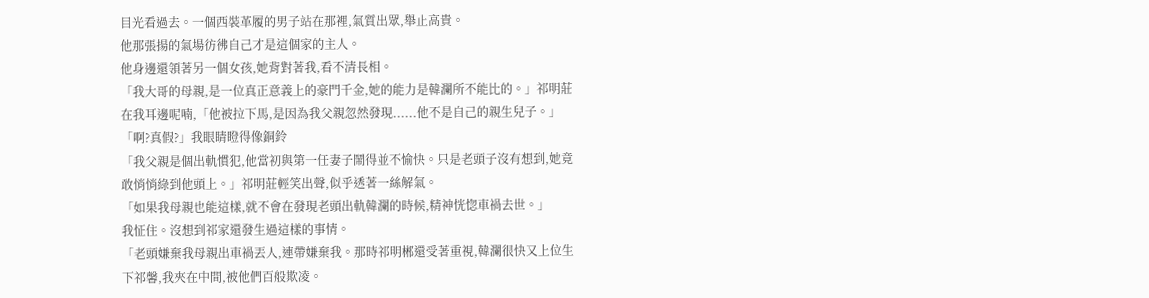目光看過去。一個西裝革履的男子站在那裡,氣質出眾,舉止高貴。
他那張揚的氣場彷彿自己才是這個家的主人。
他身邊還領著另一個女孩,她背對著我,看不清長相。
「我大哥的母親,是一位真正意義上的豪門千金,她的能力是韓瀾所不能比的。」祁明莊在我耳邊呢喃,「他被拉下馬,是因為我父親忽然發現......他不是自己的親生兒子。」
「啊?真假?」我眼睛瞪得像銅鈴
「我父親是個出軌慣犯,他當初與第一任妻子鬧得並不愉快。只是老頭子沒有想到,她竟敢悄悄綠到他頭上。」祁明莊輕笑出聲,似乎透著一絲解氣。
「如果我母親也能這樣,就不會在發現老頭出軌韓瀾的時候,精神恍惚車禍去世。」
我怔住。沒想到祁家還發生過這樣的事情。
「老頭嫌棄我母親出車禍丟人,連帶嫌棄我。那時祁明郴還受著重視,韓瀾很快又上位生下祁馨,我夾在中間,被他們百般欺凌。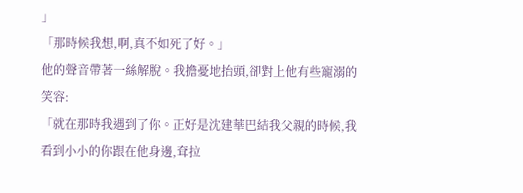」
「那時候我想,啊,真不如死了好。」
他的聲音帶著一絲解脫。我擔憂地抬頭,卻對上他有些寵溺的笑容:
「就在那時我遇到了你。正好是沈建華巴結我父親的時候,我看到小小的你跟在他身邊,耷拉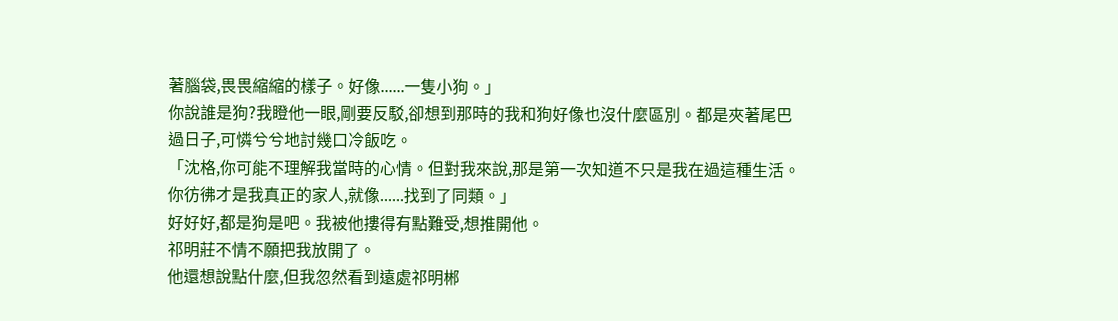著腦袋,畏畏縮縮的樣子。好像......一隻小狗。」
你說誰是狗?我瞪他一眼,剛要反駁,卻想到那時的我和狗好像也沒什麼區別。都是夾著尾巴過日子,可憐兮兮地討幾口冷飯吃。
「沈格,你可能不理解我當時的心情。但對我來說,那是第一次知道不只是我在過這種生活。你彷彿才是我真正的家人,就像......找到了同類。」
好好好,都是狗是吧。我被他摟得有點難受,想推開他。
祁明莊不情不願把我放開了。
他還想說點什麼,但我忽然看到遠處祁明郴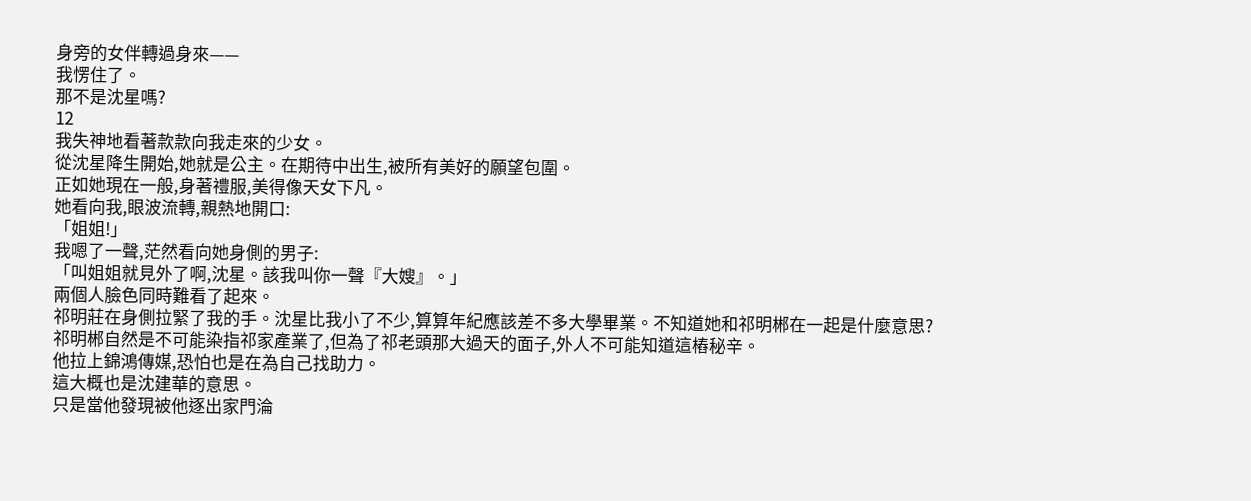身旁的女伴轉過身來——
我愣住了。
那不是沈星嗎?
12
我失神地看著款款向我走來的少女。
從沈星降生開始,她就是公主。在期待中出生,被所有美好的願望包圍。
正如她現在一般,身著禮服,美得像天女下凡。
她看向我,眼波流轉,親熱地開口:
「姐姐!」
我嗯了一聲,茫然看向她身側的男子:
「叫姐姐就見外了啊,沈星。該我叫你一聲『大嫂』。」
兩個人臉色同時難看了起來。
祁明莊在身側拉緊了我的手。沈星比我小了不少,算算年紀應該差不多大學畢業。不知道她和祁明郴在一起是什麼意思?
祁明郴自然是不可能染指祁家產業了,但為了祁老頭那大過天的面子,外人不可能知道這樁秘辛。
他拉上錦鴻傳媒,恐怕也是在為自己找助力。
這大概也是沈建華的意思。
只是當他發現被他逐出家門淪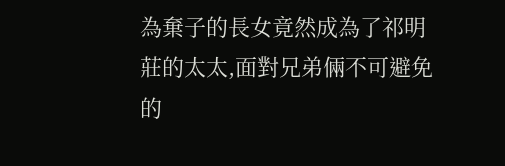為棄子的長女竟然成為了祁明莊的太太,面對兄弟倆不可避免的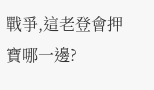戰爭,這老登會押寶哪一邊?